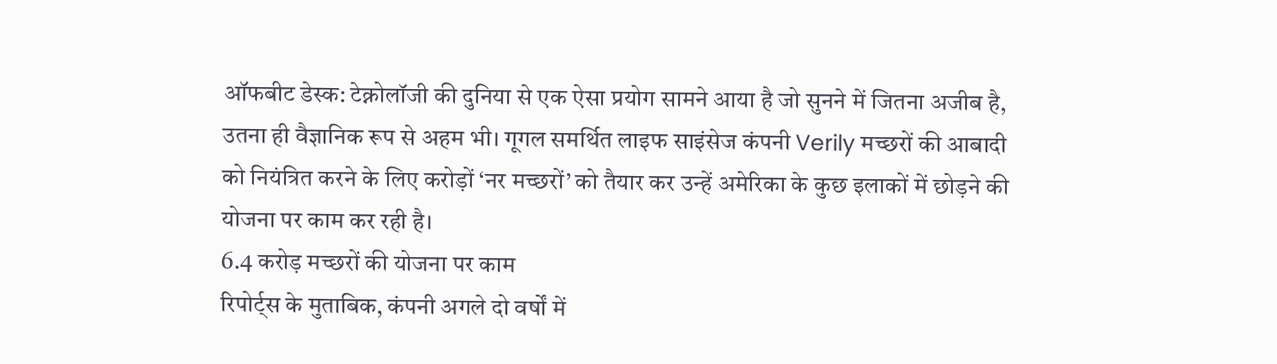ऑफबीट डेस्क: टेक्नोलॉजी की दुनिया से एक ऐसा प्रयोग सामने आया है जो सुनने में जितना अजीब है, उतना ही वैज्ञानिक रूप से अहम भी। गूगल समर्थित लाइफ साइंसेज कंपनी Verily मच्छरों की आबादी को नियंत्रित करने के लिए करोड़ों ‘नर मच्छरों’ को तैयार कर उन्हें अमेरिका के कुछ इलाकों में छोड़ने की योजना पर काम कर रही है।
6.4 करोड़ मच्छरों की योजना पर काम
रिपोर्ट्स के मुताबिक, कंपनी अगले दो वर्षों में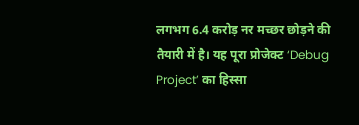लगभग 6.4 करोड़ नर मच्छर छोड़ने की तैयारी में है। यह पूरा प्रोजेक्ट ‘Debug Project’ का हिस्सा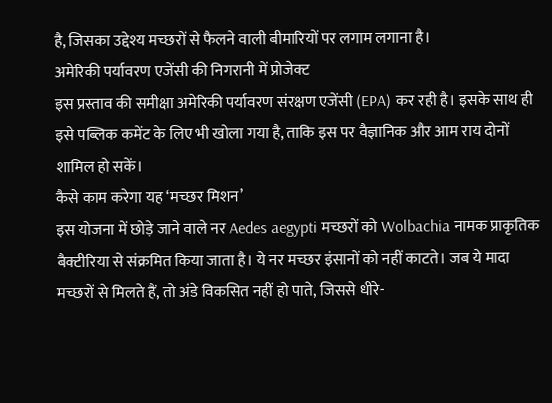है, जिसका उद्देश्य मच्छरों से फैलने वाली बीमारियों पर लगाम लगाना है।
अमेरिकी पर्यावरण एजेंसी की निगरानी में प्रोजेक्ट
इस प्रस्ताव की समीक्षा अमेरिकी पर्यावरण संरक्षण एजेंसी (EPA) कर रही है। इसके साथ ही इसे पब्लिक कमेंट के लिए भी खोला गया है, ताकि इस पर वैज्ञानिक और आम राय दोनों शामिल हो सकें।
कैसे काम करेगा यह ‘मच्छर मिशन’
इस योजना में छोड़े जाने वाले नर Aedes aegypti मच्छरों को Wolbachia नामक प्राकृतिक बैक्टीरिया से संक्रमित किया जाता है। ये नर मच्छर इंसानों को नहीं काटते। जब ये मादा मच्छरों से मिलते हैं, तो अंडे विकसित नहीं हो पाते, जिससे धीरे-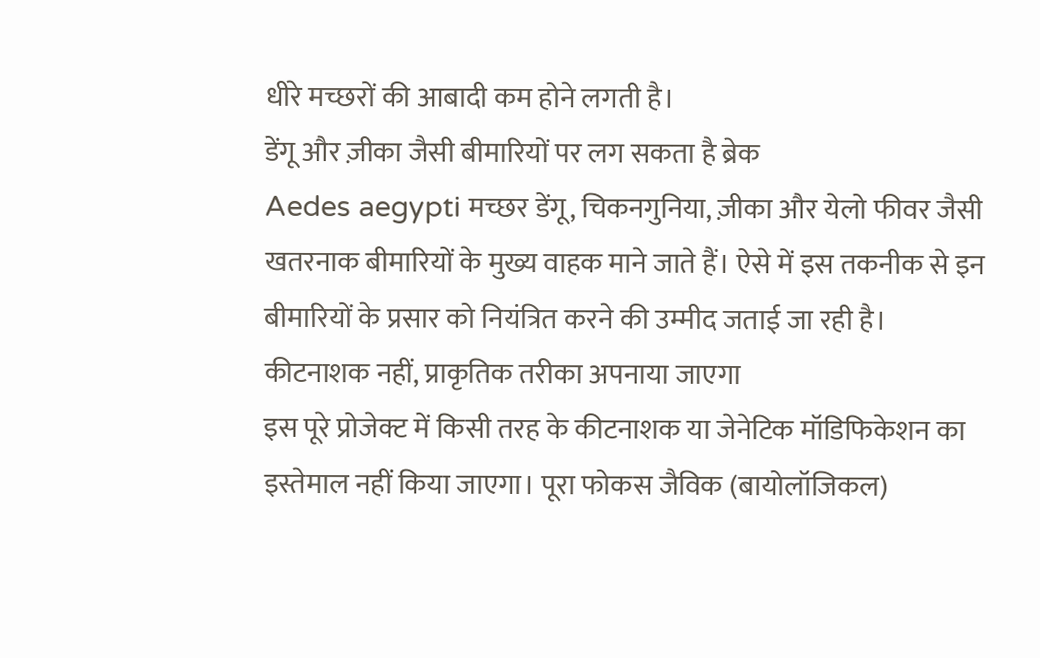धीरे मच्छरों की आबादी कम होने लगती है।
डेंगू और ज़ीका जैसी बीमारियों पर लग सकता है ब्रेक
Aedes aegypti मच्छर डेंगू, चिकनगुनिया, ज़ीका और येलो फीवर जैसी खतरनाक बीमारियों के मुख्य वाहक माने जाते हैं। ऐसे में इस तकनीक से इन बीमारियों के प्रसार को नियंत्रित करने की उम्मीद जताई जा रही है।
कीटनाशक नहीं, प्राकृतिक तरीका अपनाया जाएगा
इस पूरे प्रोजेक्ट में किसी तरह के कीटनाशक या जेनेटिक मॉडिफिकेशन का इस्तेमाल नहीं किया जाएगा। पूरा फोकस जैविक (बायोलॉजिकल)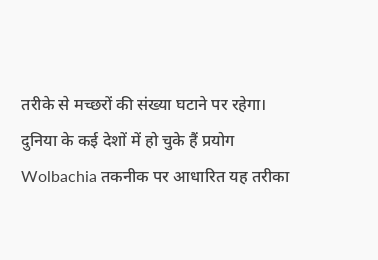तरीके से मच्छरों की संख्या घटाने पर रहेगा।
दुनिया के कई देशों में हो चुके हैं प्रयोग
Wolbachia तकनीक पर आधारित यह तरीका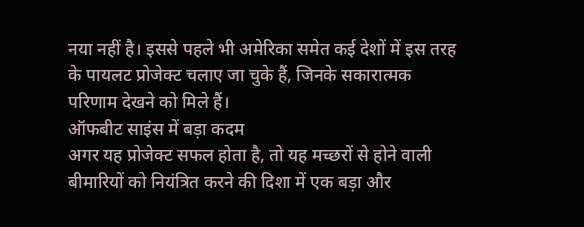नया नहीं है। इससे पहले भी अमेरिका समेत कई देशों में इस तरह के पायलट प्रोजेक्ट चलाए जा चुके हैं, जिनके सकारात्मक परिणाम देखने को मिले हैं।
ऑफबीट साइंस में बड़ा कदम
अगर यह प्रोजेक्ट सफल होता है, तो यह मच्छरों से होने वाली बीमारियों को नियंत्रित करने की दिशा में एक बड़ा और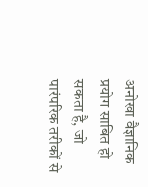अनोखा वैज्ञानिक प्रयोग साबित हो सकता है, जो पारंपरिक तरीकों से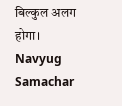बिल्कुल अलग होगा।
Navyug Samachar